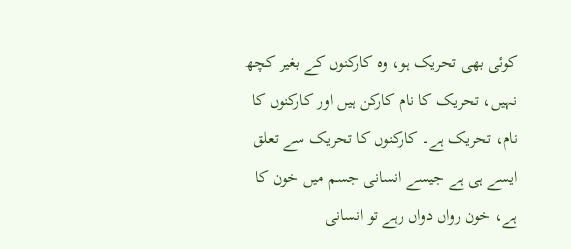کوئی بھی تحریک ہو، وہ کارکنوں کے بغیر کچھ نہیں، تحریک کا نام کارکن ہیں اور کارکنوں کا نام، تحریک ہے۔ کارکنوں کا تحریک سے تعلق ایسے ہی ہے جیسے انسانی جسم میں خون کا ہے، خون رواں دواں رہے تو انسانی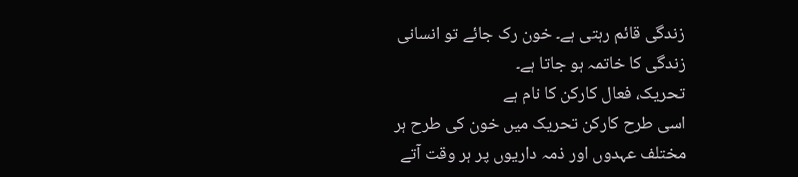زندگی قائم رہتی ہے۔ خون رک جائے تو انسانی زندگی کا خاتمہ ہو جاتا ہے۔
تحریک، فعال کارکن کا نام ہے
اسی طرح کارکن تحریک میں خون کی طرح ہر مختلف عہدوں اور ذمہ داریوں پر ہر وقت آتے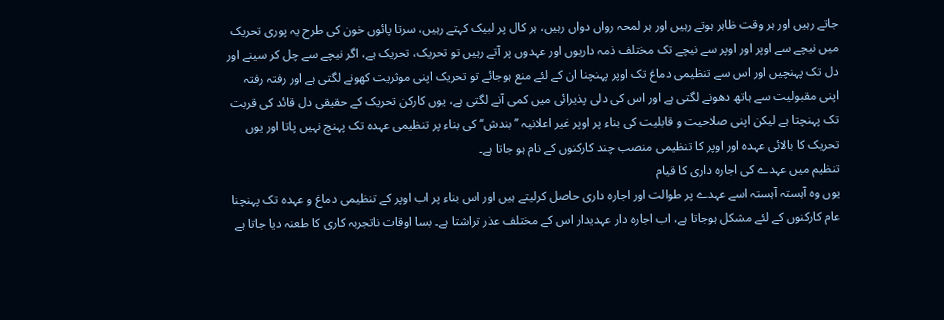جاتے رہیں اور ہر وقت ظاہر ہوتے رہیں اور ہر لمحہ رواں دواں رہیں، ہر کال پر لبیک کہتے رہیں، سرتا پائوں خون کی طرح یہ پوری تحریک میں نیچے سے اوپر اور اوپر سے نیچے تک مختلف ذمہ داریوں اور عہدوں پر آتے رہیں تو تحریک، تحریک ہے، اگر نیچے سے چل کر سینے اور دل تک پہنچیں اور اس سے تنظیمی دماغ تک اوپر پہنچنا ان کے لئے منع ہوجائے تو تحریک اپنی موثریت کھونے لگتی ہے اور رفتہ رفتہ اپنی مقبولیت سے ہاتھ دھونے لگتی ہے اور اس کی دلی پذیرائی میں کمی آنے لگتی ہے، یوں کارکن تحریک کے حقیقی دل قائد کی قربت تک پہنچتا ہے لیکن اپنی صلاحیت و قابلیت کی بناء پر اوپر غیر اعلانیہ ’’بندش‘‘ کی بناء پر تنظیمی عہدہ تک پہنچ نہیں پاتا اور یوں تحریک کا بالائی عہدہ اور اوپر کا تنظیمی منصب چند کارکنوں کے نام ہو جاتا ہے۔
تنظیم میں عہدے کی اجارہ داری کا قیام
یوں وہ آہستہ آہستہ اسے عہدے پر طوالت اور اجارہ داری حاصل کرلیتے ہیں اور اس بناء پر اب اوپر کے تنظیمی دماغ و عہدہ تک پہنچنا عام کارکنوں کے لئے مشکل ہوجاتا ہے، اب اجارہ دار عہدیدار اس کے مختلف عذر تراشتا ہے۔ بسا اوقات ناتجربہ کاری کا طعنہ دیا جاتا ہے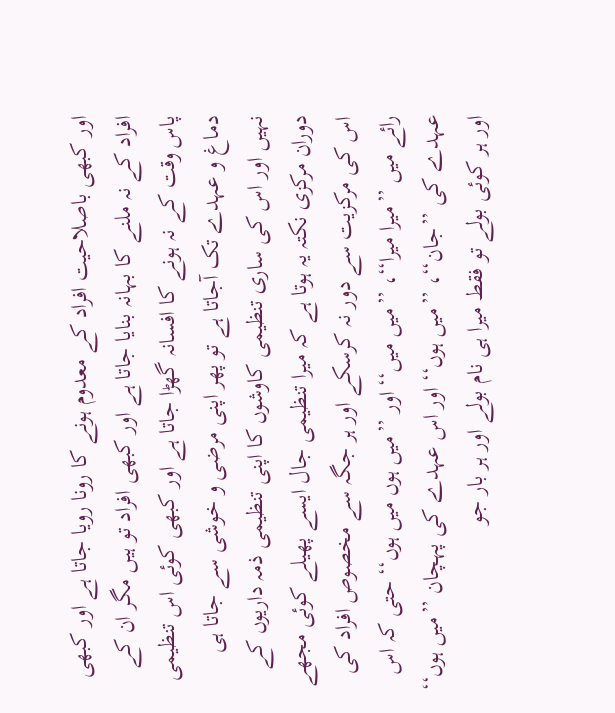اور کبھی باصلاحیت افراد کے معدوم ہونے کا رونا رویا جاتا ہے اور کبھی افراد کے نہ ملنے کا بہانہ بنایا جاتا ہے اور کبھی افراد تو ہیں مگر ان کے پاس وقت کے نہ ہونے کا افسانہ گھڑا جاتا ہے اور کبھی کوئی اس تنظیمی دماغ و عہدے تک آجاتا ہے تو پھر اپنی مرضی و خوشی سے جاتا ہی نہیں اور اس کی ساری تنظیمی کاوشوں کا اپنی تنظیمی ذمہ داریوں کے دوران مرکزی نکتہ یہ ہوتا ہے کہ میرا تنظیمی جال ایسے پھیلے کوئی مجھے اس کی مرکزیت سے دور نہ کرسکے اور ہر جگہ سے مخصوص افراد کی رائے میں ’’میرا میرا‘‘، ’’میں میں‘‘ اور ’’میں ہوں میں ہوں‘‘ حتی کہ اس عہدے کی ’’جان‘‘، ’’میں ہوں‘‘ اور اس عہدے کی پہچان ’’میں ہوں‘‘ اور ہر کوئی بولے تو فقط میرا ہی نام بولے اور ہر بار جو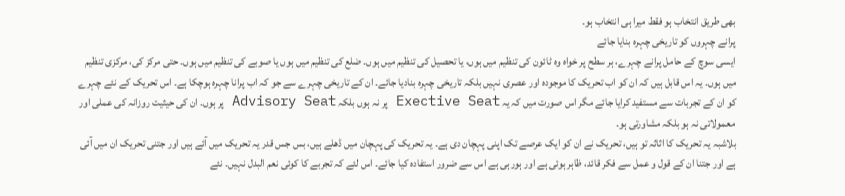بھی طریق انتخاب ہو فقط میرا ہی انتخاب ہو۔
پرانے چہروں کو تاریخی چہرہ بنایا جائے
ایسی سوچ کے حامل پرانے چہرے، ہر سطح پر خواہ وہ ٹائون کی تنظیم میں ہوں، یا تحصیل کی تنظیم میں ہوں۔ ضلع کی تنظیم میں ہوں یا صوبے کی تنظیم میں ہوں۔ حتی مرکز کی، مرکزی تنظیم میں ہوں۔ یہ اس قابل ہیں کہ ان کو اب تحریک کا موجودہ اور عصری نہیں بلکہ تاریخی چہرہ بنادیا جائے۔ ان کے تاریخی چہرے سے جو کہ اب پرانا چہرہ ہوچکا ہے۔ اس تحریک کے نئے چہرے کو ان کے تجربات سے مستفید کرایا جائے مگر اس صورت میں کہ یہ Exective Seat پر نہ ہوں بلکہ Advisory Seat پر ہوں۔ ان کی حیثیت روزانہ کی عملی اور معمولاتی نہ ہو بلکہ مشاورتی ہو۔
بلاشبہ یہ تحریک کا اثاثہ تو ہیں، تحریک نے ان کو ایک عرصے تک اپنی پہچان دی ہے۔ یہ تحریک کی پہچان میں ڈھلے ہیں، بس جس قدر یہ تحریک میں آئے ہیں اور جتنی تحریک ان میں آئی ہے اور جتنا ان کے قول و عمل سے فکر قائد، ظاہر ہوئی ہے اور ہورہی ہے اس سے ضرور استفادہ کیا جائے۔ اس لئے کہ تجربے کا کوئی نعم البدل نہیں۔ نئے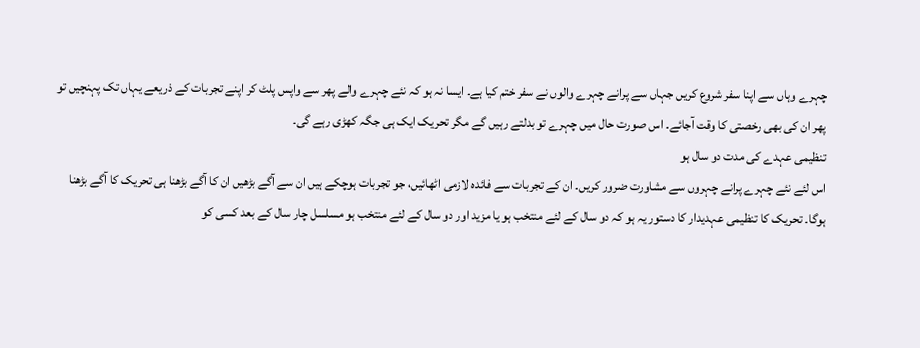چہرے وہاں سے اپنا سفر شروع کریں جہاں سے پرانے چہرے والوں نے سفر ختم کیا ہے۔ ایسا نہ ہو کہ نئے چہرے والے پھر سے واپس پلٹ کر اپنے تجربات کے ذریعے یہاں تک پہنچیں تو پھر ان کی بھی رخصتی کا وقت آجائے۔ اس صورت حال میں چہرے تو بدلتے رہیں گے مگر تحریک ایک ہی جگہ کھڑی رہے گی۔
تنظیمی عہدے کی مدت دو سال ہو
اس لئے نئے چہرے پرانے چہروں سے مشاورت ضرور کریں۔ ان کے تجربات سے فائدہ لازمی اٹھائیں، جو تجربات ہوچکے ہیں ان سے آگے بڑھیں ان کا آگے بڑھنا ہی تحریک کا آگے بڑھنا ہوگا۔ تحریک کا تنظیمی عہدیدار کا دستور یہ ہو کہ دو سال کے لئے منتخب ہو یا مزید اور دو سال کے لئے منتخب ہو مسلسل چار سال کے بعد کسی کو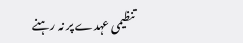تنظیمی عہدے پر نہ رہنے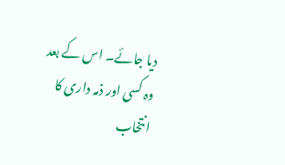دیا جائے۔ اس کے بعد وہ کسی اور ذمہ داری کا انتخاب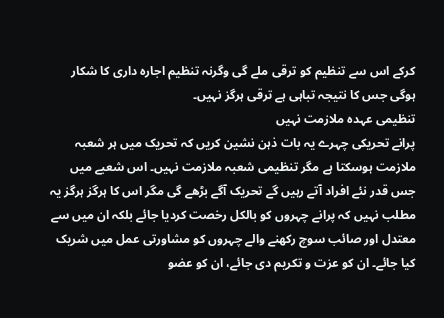کرکے اس سے تنظیم کو ترقی ملے گی وگرنہ تنظیم اجارہ داری کا شکار ہوگی جس کا نتیجہ تباہی ہے ترقی ہرگز نہیں۔
تنظیمی عہدہ ملازمت نہیں
پرانے تحریکی چہرے یہ بات ذہن نشین کریں کہ تحریک میں ہر شعبہ ملازمت ہوسکتا ہے مگر تنظیمی شعبہ ملازمت نہیں۔ اس شعبے میں جس قدر نئے افراد آتے رہیں گے تحریک آگے بڑھے گی مگر اس کا ہرگز ہرگز یہ مطلب نہیں کہ پرانے چہروں کو بالکل رخصت کردیا جائے بلکہ ان میں سے معتدل اور صائب سوچ رکھنے والے چہروں کو مشاورتی عمل میں شریک کیا جائے۔ ان کو عزت و تکریم دی جائے، ان کو عضو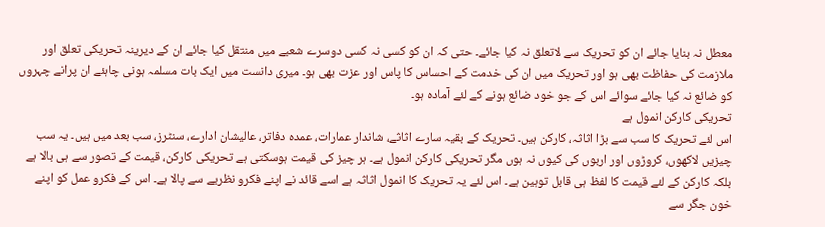معطل نہ بنایا جائے ان کو تحریک سے لاتعلق نہ کیا جائے۔ حتی کہ ان کو کسی نہ کسی دوسرے شعبے میں منتقل کیا جائے ان کے دیرینہ تحریکی تعلق اور ملازمت کی حفاظت بھی ہو اور تحریک میں ان کی خدمت کے احساس کا پاس اور عزت بھی ہو۔ میری دانست میں ایک بات مسلمہ ہونی چاہئے ان پرانے چہروں کو ضائع نہ کیا جائے سوائے اس کے جو خود ضائع ہونے کے لئے آمادہ ہو۔
تحریکی کارکن انمول ہے
اس لئے تحریک کا سب سے بڑا اثاثہ، کارکن ہیں۔ تحریک کے بقیہ سارے اثاثے، شاندار عمارات، عمدہ دفاتر، عالیشان ادارے، سنٹرز، سب بعد میں ہیں۔ یہ سب چیزیں لاکھوں، کروڑوں اور اربوں کی کیوں نہ ہوں مگر تحریکی کارکن انمول ہے۔ ہر چیز کی قیمت ہوسکتی ہے تحریکی کارکن، قیمت کے تصور سے ہی بالا ہے بلکہ کارکن کے لئے قیمت کا لفظ ہی قابل توہین ہے۔ اس لئے یہ تحریک کا انمول اثاثہ ہے اسے قائد نے اپنے فکرو نظریے سے پالا ہے۔ اس کے فکرو عمل کو اپنے خون جگر سے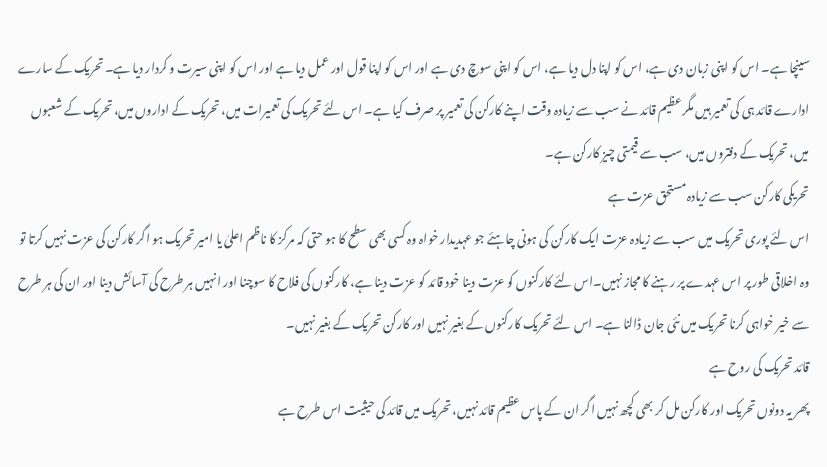سینچا ہے۔ اس کو اپنی زبان دی ہے، اس کو اپنا دل دیا ہے، اس کو اپنی سوچ دی ہے اور اس کو اپنا قول اور عمل دیا ہے اور اس کو اپنی سیرت و کردار دیا ہے۔ تحریک کے سارے ادارے قائد ہی کی تعمیر ہیں مگر عظیم قائد نے سب سے زیادہ وقت اپنے کارکن کی تعمیر پر صرف کیا ہے۔ اس لئے تحریک کی تعمیرات میں، تحریک کے اداروں میں، تحریک کے شعبوں میں، تحریک کے دفتروں میں، سب سے قیمتی چیز کارکن ہے۔
تحریکی کارکن سب سے زیادہ مستحق عزت ہے
اس لئے پوری تحریک میں سب سے زیادہ عزت ایک کارکن کی ہونی چاہئے جو عہدیدار خواہ وہ کسی بھی سطح کا ہو حتی کہ مرکز کا ناظم اعلیٰ یا امیر تحریک ہو اگر کارکن کی عزت نہیں کرتا تو وہ اخلاقی طور پر اس عہدے پر رہنے کا مجاز نہیں۔اس لئے کارکنوں کو عزت دینا خود قائد کو عزت دینا ہے، کارکنوں کی فلاح کا سوچنا اور انہیں ہر طرح کی آسائش دینا اور ان کی ہر طرح سے خیر خواہی کرنا تحریک میں نئی جان ڈالنا ہے۔ اس لئے تحریک کارکنوں کے بغیر نہیں اور کارکن تحریک کے بغیر نہیں۔
قائد تحریک کی روح ہے
پھر یہ دونوں تحریک اور کارکن مل کر بھی کچھ نہیں اگر ان کے پاس عظیم قائد نہیں، تحریک میں قائد کی حیثیت اس طرح ہے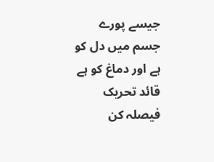جیسے پورے جسم میں دل کو ہے اور دماغ کو ہے قائد تحریک فیصلہ کن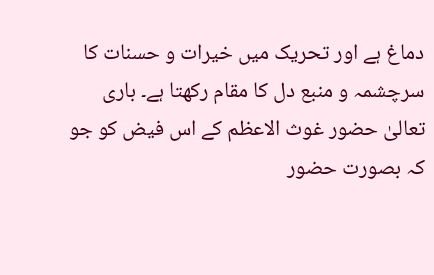دماغ ہے اور تحریک میں خیرات و حسنات کا سرچشمہ و منبع دل کا مقام رکھتا ہے۔ باری تعالیٰ حضور غوث الاعظم کے اس فیض کو جو کہ بصورت حضور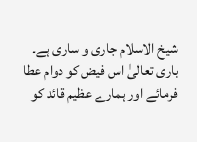شیخ الاسلام جاری و ساری ہے۔ باری تعالیٰ اس فیض کو دوام عطا فرمائے اور ہمارے عظیم قائد کو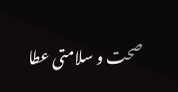صحت و سلامتی عطا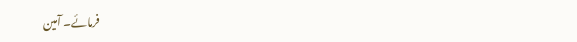فرمائے۔ آمین